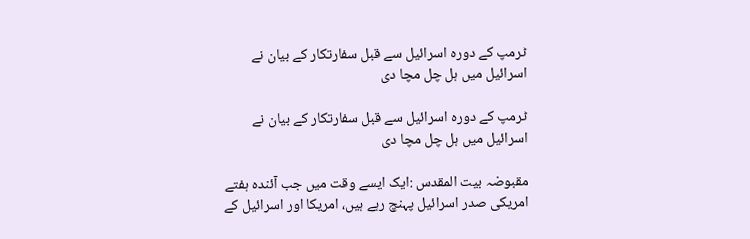ٹرمپ کے دورہ اسرائیل سے قبل سفارتکار کے بیان نے اسرائیل میں ہل چل مچا دی

ٹرمپ کے دورہ اسرائیل سے قبل سفارتکار کے بیان نے اسرائیل میں ہل چل مچا دی

مقبوضہ بیت المقدس :ایک ایسے وقت میں جب آئندہ ہفتے امریکی صدر اسرائیل پہنچ رہے ہیں، امریکا اور اسرائیل کے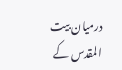درمیان بیت المقدس کے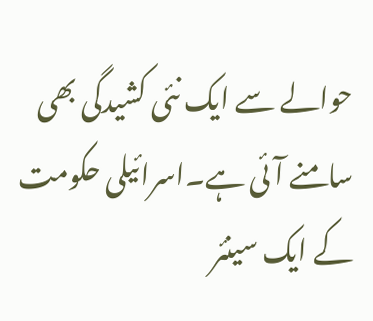حوالے سے ایک نئی کشیدگی بھی سامنے آئی ہے۔اسرائیلی حکومت کے ایک سینئر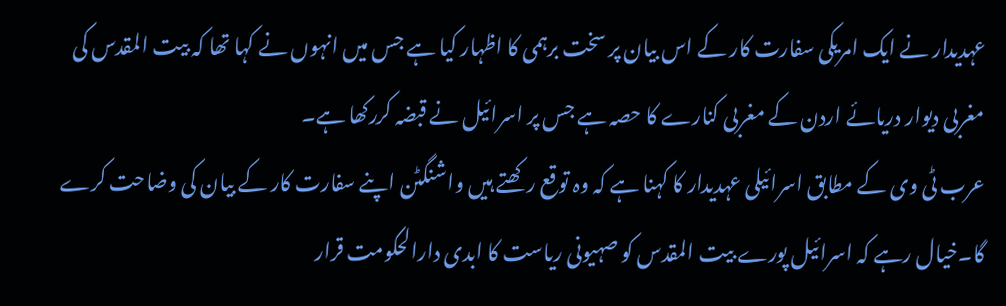عہدیدار نے ایک امریکی سفارت کار کے اس بیان پر سخت برہمی کا اظہار کیا ہے جس میں انہوں نے کہا تھا کہ بیت المقدس کی مغربی دیوار دریائے اردن کے مغربی کنارے کا حصہ ہے جس پر اسرائیل نے قبضہ کررکھا ہے۔
عرب ٹی وی کے مطابق اسرائیلی عہدیدار کا کہنا ہے کہ وہ توقع رکھتے ہیں واشنگٹن اپنے سفارت کار کے بیان کی وضاحت کرے گا۔خیال رہے کہ اسرائیل پورے بیت المقدس کو صہیونی ریاست کا ابدی دارالحکومت قرار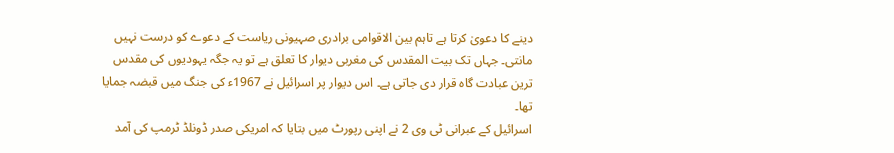دینے کا دعویٰ کرتا ہے تاہم بین الاقوامی برادری صہیونی ریاست کے دعوے کو درست نہیں مانتی۔ جہاں تک بیت المقدس کی مغربی دیوار کا تعلق ہے تو یہ جگہ یہودیوں کی مقدس ترین عبادت گاہ قرار دی جاتی ہے۔ اس دیوار پر اسرائیل نے 1967ء کی جنگ میں قبضہ جمایا تھا۔
اسرائیل کے عبرانی ٹی وی 2 نے اپنی رپورٹ میں بتایا کہ امریکی صدر ڈونلڈ ٹرمپ کی آمد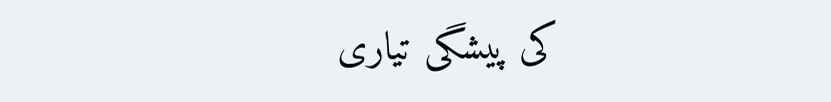کی پیشگی تیاری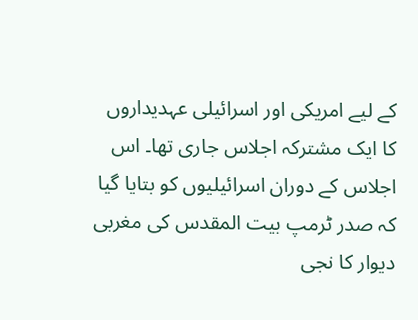کے لیے امریکی اور اسرائیلی عہدیداروں کا ایک مشترکہ اجلاس جاری تھا۔ اس اجلاس کے دوران اسرائیلیوں کو بتایا گیا کہ صدر ٹرمپ بیت المقدس کی مغربی دیوار کا نجی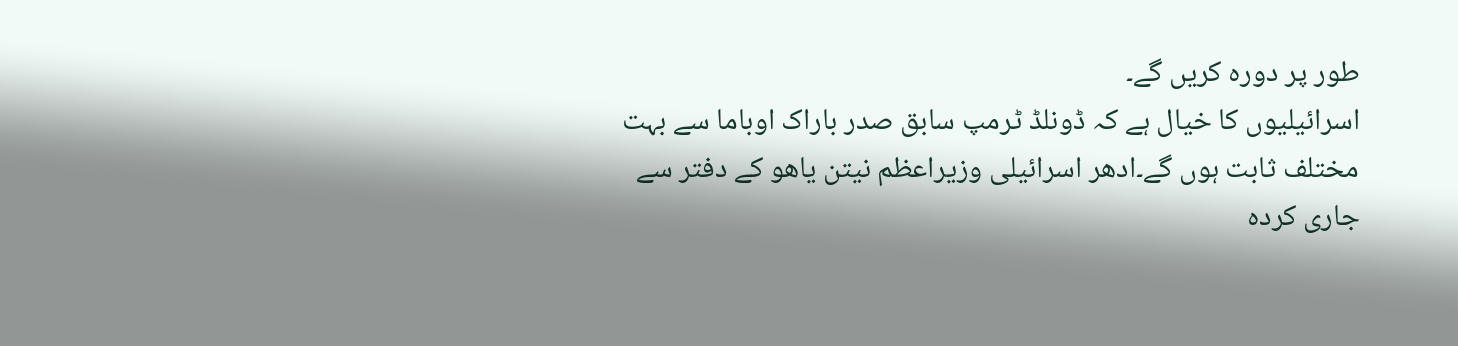طور پر دورہ کریں گے۔
اسرائیلیوں کا خیال ہے کہ ڈونلڈ ٹرمپ سابق صدر باراک اوباما سے بہت مختلف ثابت ہوں گے۔ادھر اسرائیلی وزیراعظم نیتن یاھو کے دفتر سے جاری کردہ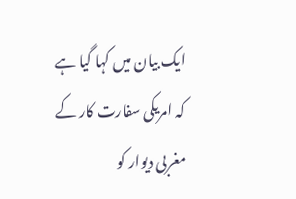ایک بیان میں کہا گیا ہے کہ امریکی سفارت کار کے مغربی دیوار کو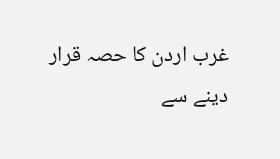غرب اردن کا حصہ قرار دینے سے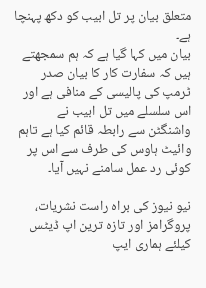متعلق بیان پر تل ابیب کو دکھ پہنچا ہے۔
بیان میں کہا گیا ہے کہ ہم سمجھتے ہیں کہ سفارت کار کا بیان صدر ٹرمپ کی پالیسی کے منافی ہے اور اس سلسلے میں تل ابیب نے واشنگٹن سے رابطہ قائم کیا ہے تاہم وائیٹ ہاوس کی طرف سے اس پر کوئی رد عمل سامنے نہیں آیا۔

نیو نیوز کی براہ راست نشریات، پروگرامز اور تازہ ترین اپ ڈیٹس کیلئے ہماری ایپ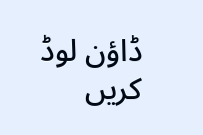ڈاؤن لوڈ کریں